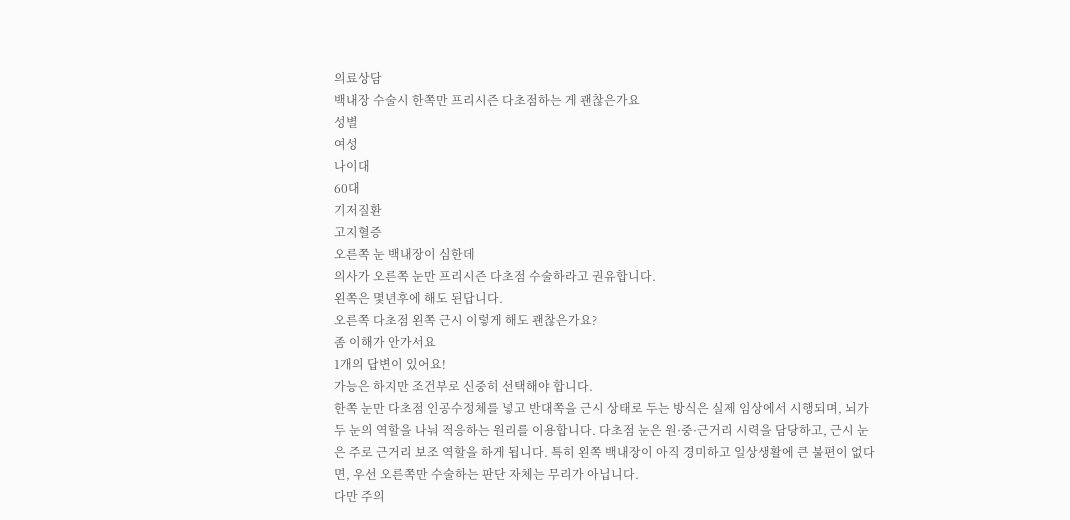의료상담
백내장 수술시 한쪽만 프리시즌 다초점하는 게 괜찮은가요
성별
여성
나이대
60대
기저질환
고지혈증
오른쪽 눈 백내장이 심한데
의사가 오른쪽 눈만 프리시즌 다초점 수술하라고 권유합니다.
왼쪽은 몇년후에 해도 된답니다.
오른쪽 다초점 왼쪽 근시 이렇게 해도 괜찮은가요?
좀 이해가 안가서요
1개의 답변이 있어요!
가능은 하지만 조건부로 신중히 선택해야 합니다.
한쪽 눈만 다초점 인공수정체를 넣고 반대쪽을 근시 상태로 두는 방식은 실제 임상에서 시행되며, 뇌가 두 눈의 역할을 나눠 적응하는 원리를 이용합니다. 다초점 눈은 원·중·근거리 시력을 담당하고, 근시 눈은 주로 근거리 보조 역할을 하게 됩니다. 특히 왼쪽 백내장이 아직 경미하고 일상생활에 큰 불편이 없다면, 우선 오른쪽만 수술하는 판단 자체는 무리가 아닙니다.
다만 주의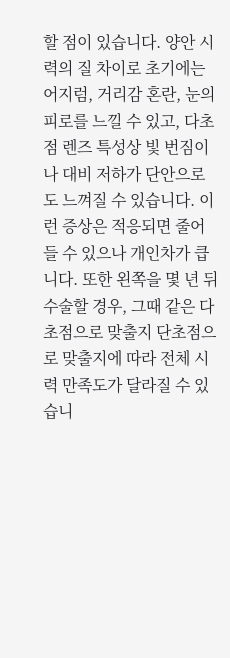할 점이 있습니다. 양안 시력의 질 차이로 초기에는 어지럼, 거리감 혼란, 눈의 피로를 느낄 수 있고, 다초점 렌즈 특성상 빛 번짐이나 대비 저하가 단안으로도 느껴질 수 있습니다. 이런 증상은 적응되면 줄어들 수 있으나 개인차가 큽니다. 또한 왼쪽을 몇 년 뒤 수술할 경우, 그때 같은 다초점으로 맞출지 단초점으로 맞출지에 따라 전체 시력 만족도가 달라질 수 있습니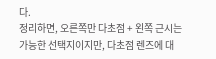다.
정리하면, 오른쪽만 다초점 + 왼쪽 근시는 가능한 선택지이지만, 다초점 렌즈에 대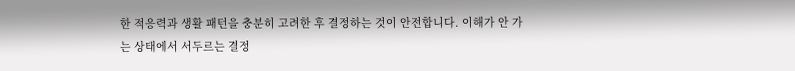한 적응력과 생활 패턴을 충분히 고려한 후 결정하는 것이 안전합니다. 이해가 안 가는 상태에서 서두르는 결정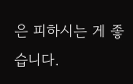은 피하시는 게 좋습니다.